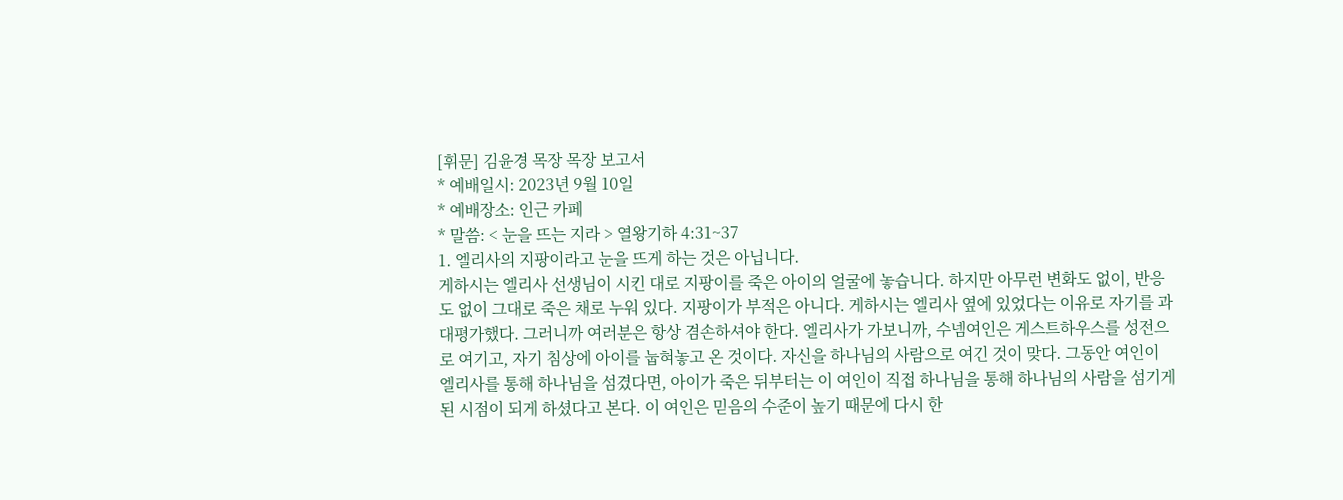[휘문] 김윤경 목장 목장 보고서
* 예배일시: 2023년 9월 10일
* 예배장소: 인근 카페
* 말씀: < 눈을 뜨는 지라 > 열왕기하 4:31~37
1. 엘리사의 지팡이라고 눈을 뜨게 하는 것은 아닙니다.
게하시는 엘리사 선생님이 시킨 대로 지팡이를 죽은 아이의 얼굴에 놓습니다. 하지만 아무런 변화도 없이, 반응도 없이 그대로 죽은 채로 누워 있다. 지팡이가 부적은 아니다. 게하시는 엘리사 옆에 있었다는 이유로 자기를 과대평가했다. 그러니까 여러분은 항상 겸손하셔야 한다. 엘리사가 가보니까, 수넴여인은 게스트하우스를 성전으로 여기고, 자기 침상에 아이를 눕혀놓고 온 것이다. 자신을 하나님의 사람으로 여긴 것이 맞다. 그동안 여인이 엘리사를 통해 하나님을 섬겼다면, 아이가 죽은 뒤부터는 이 여인이 직접 하나님을 통해 하나님의 사람을 섬기게 된 시점이 되게 하셨다고 본다. 이 여인은 믿음의 수준이 높기 때문에 다시 한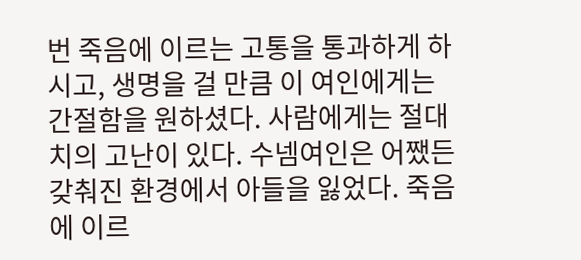번 죽음에 이르는 고통을 통과하게 하시고, 생명을 걸 만큼 이 여인에게는 간절함을 원하셨다. 사람에게는 절대치의 고난이 있다. 수넴여인은 어쨌든 갖춰진 환경에서 아들을 잃었다. 죽음에 이르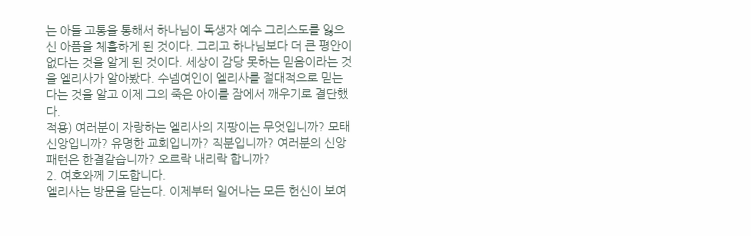는 아들 고통을 통해서 하나님이 독생자 예수 그리스도를 잃으신 아픔을 체휼하게 된 것이다. 그리고 하나님보다 더 큰 평안이 없다는 것을 알게 된 것이다. 세상이 감당 못하는 믿음이라는 것을 엘리사가 알아봤다. 수넴여인이 엘리사를 절대적으로 믿는다는 것을 알고 이제 그의 죽은 아이를 잠에서 깨우기로 결단했다.
적용) 여러분이 자랑하는 엘리사의 지팡이는 무엇입니까? 모태신앙입니까? 유명한 교회입니까? 직분입니까? 여러분의 신앙 패턴은 한결같습니까? 오르락 내리락 합니까?
2. 여호와께 기도합니다.
엘리사는 방문을 닫는다. 이제부터 일어나는 모든 헌신이 보여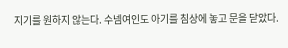지기를 원하지 않는다. 수넴여인도 아기를 침상에 놓고 문을 닫았다.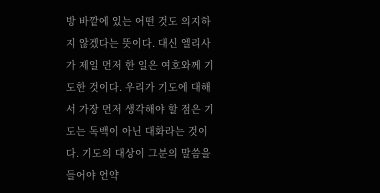방 바깥에 있는 어떤 것도 의지하지 않겠다는 뜻이다. 대신 엘리사가 제일 먼저 한 일은 여호와께 기도한 것이다. 우리가 기도에 대해서 가장 먼저 생각해야 할 점은 기도는 독백이 아닌 대화라는 것이다. 기도의 대상이 그분의 말씀을 들어야 언약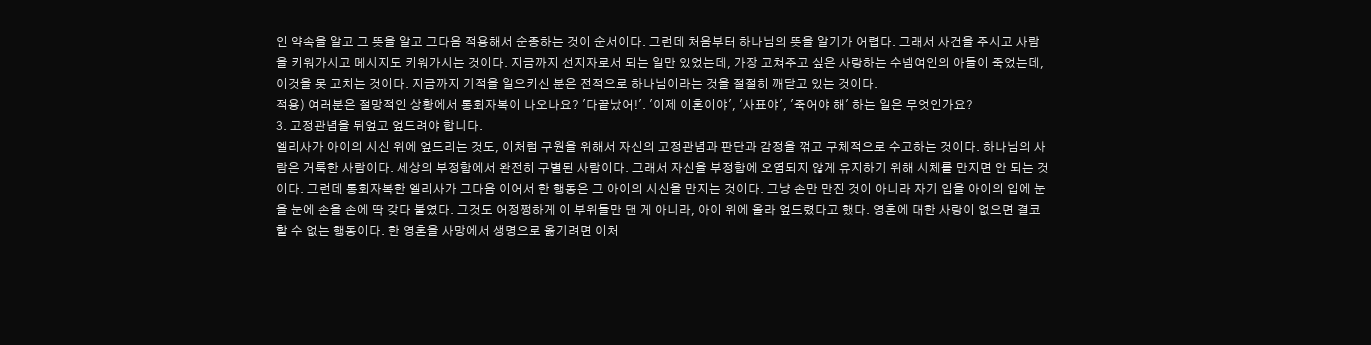인 약속을 알고 그 뜻을 알고 그다음 적용해서 순종하는 것이 순서이다. 그런데 처음부터 하나님의 뜻을 알기가 어렵다. 그래서 사건을 주시고 사람을 키워가시고 메시지도 키워가시는 것이다. 지금까지 선지자로서 되는 일만 있었는데, 가장 고쳐주고 싶은 사랑하는 수넴여인의 아들이 죽었는데, 이것을 못 고치는 것이다. 지금까지 기적을 일으키신 분은 전적으로 하나님이라는 것을 절절히 깨닫고 있는 것이다.
적용) 여러분은 절망적인 상황에서 통회자복이 나오나요? '다끝났어!'. '이제 이혼이야', '사표야', '죽어야 해' 하는 일은 무엇인가요?
3. 고정관념을 뒤엎고 엎드려야 합니다.
엘리사가 아이의 시신 위에 엎드리는 것도, 이처럼 구원을 위해서 자신의 고정관념과 판단과 감정을 꺾고 구체적으로 수고하는 것이다. 하나님의 사람은 거룩한 사람이다. 세상의 부정함에서 완전히 구별된 사람이다. 그래서 자신을 부정함에 오염되지 않게 유지하기 위해 시체를 만지면 안 되는 것이다. 그런데 통회자복한 엘리사가 그다음 이어서 한 행동은 그 아이의 시신을 만지는 것이다. 그냥 손만 만진 것이 아니라 자기 입을 아이의 입에 눈을 눈에 손을 손에 딱 갖다 붙였다. 그것도 어정쩡하게 이 부위들만 댄 게 아니라, 아이 위에 올라 엎드렸다고 했다. 영혼에 대한 사랑이 없으면 결코 할 수 없는 행동이다. 한 영혼을 사망에서 생명으로 옮기려면 이처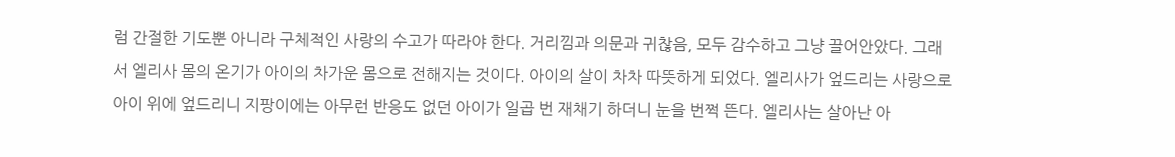럼 간절한 기도뿐 아니라 구체적인 사랑의 수고가 따라야 한다. 거리낌과 의문과 귀찮음, 모두 감수하고 그냥 끌어안았다. 그래서 엘리사 몸의 온기가 아이의 차가운 몸으로 전해지는 것이다. 아이의 살이 차차 따뜻하게 되었다. 엘리사가 엎드리는 사랑으로 아이 위에 엎드리니 지팡이에는 아무런 반응도 없던 아이가 일곱 번 재채기 하더니 눈을 번쩍 뜬다. 엘리사는 살아난 아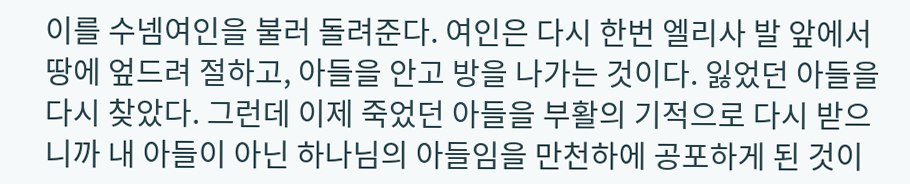이를 수넴여인을 불러 돌려준다. 여인은 다시 한번 엘리사 발 앞에서 땅에 엎드려 절하고, 아들을 안고 방을 나가는 것이다. 잃었던 아들을 다시 찾았다. 그런데 이제 죽었던 아들을 부활의 기적으로 다시 받으니까 내 아들이 아닌 하나님의 아들임을 만천하에 공포하게 된 것이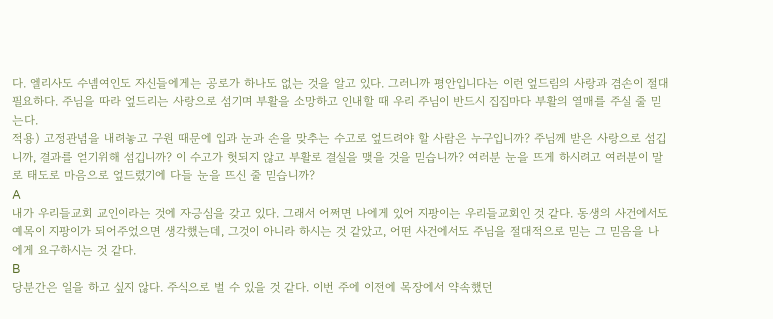다. 엘리사도 수넴여인도 자신들에게는 공로가 하나도 없는 것을 알고 있다. 그러니까 평안입니다는 이런 엎드림의 사랑과 겸손이 절대 필요하다. 주님을 따라 엎드리는 사랑으로 섬기며 부활을 소망하고 인내할 때 우리 주님이 반드시 집집마다 부활의 열매를 주실 줄 믿는다.
적용) 고정관념을 내려놓고 구원 때문에 입과 눈과 손을 맞추는 수고로 엎드려야 할 사람은 누구입니까? 주님께 받은 사랑으로 섬깁니까, 결과를 얻기위해 섬깁니까? 이 수고가 헛되지 않고 부활로 결실을 맺을 것을 믿습니까? 여러분 눈을 뜨게 하시려고 여러분이 말로 태도로 마음으로 엎드렸기에 다들 눈을 뜨신 줄 믿습니까?
A
내가 우리들교회 교인이라는 것에 자긍심을 갖고 있다. 그래서 어쩌면 나에게 있어 지팡이는 우리들교회인 것 같다. 동생의 사건에서도 예목이 지팡이가 되어주었으면 생각했는데, 그것이 아니라 하시는 것 같았고, 어떤 사건에서도 주님을 절대적으로 믿는 그 믿음을 나에게 요구하시는 것 같다.
B
당분간은 일을 하고 싶지 않다. 주식으로 벌 수 있을 것 같다. 이번 주에 이전에 목장에서 약속했던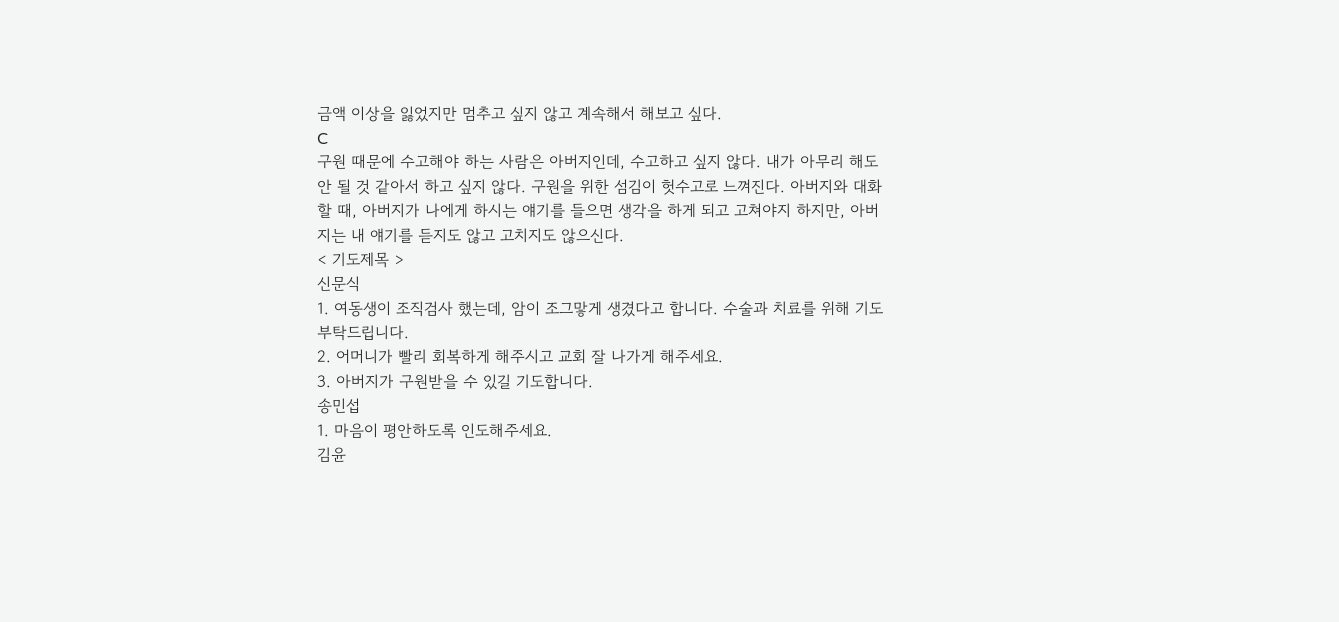금액 이상을 잃었지만 멈추고 싶지 않고 계속해서 해보고 싶다.
C
구원 때문에 수고해야 하는 사람은 아버지인데, 수고하고 싶지 않다. 내가 아무리 해도 안 될 것 같아서 하고 싶지 않다. 구원을 위한 섬김이 헛수고로 느껴진다. 아버지와 대화할 때, 아버지가 나에게 하시는 얘기를 들으면 생각을 하게 되고 고쳐야지 하지만, 아버지는 내 얘기를 듣지도 않고 고치지도 않으신다.
< 기도제목 >
신문식
1. 여동생이 조직검사 했는데, 암이 조그맣게 생겼다고 합니다. 수술과 치료를 위해 기도 부탁드립니다.
2. 어머니가 빨리 회복하게 해주시고 교회 잘 나가게 해주세요.
3. 아버지가 구원받을 수 있길 기도합니다.
송민섭
1. 마음이 평안하도록 인도해주세요.
김윤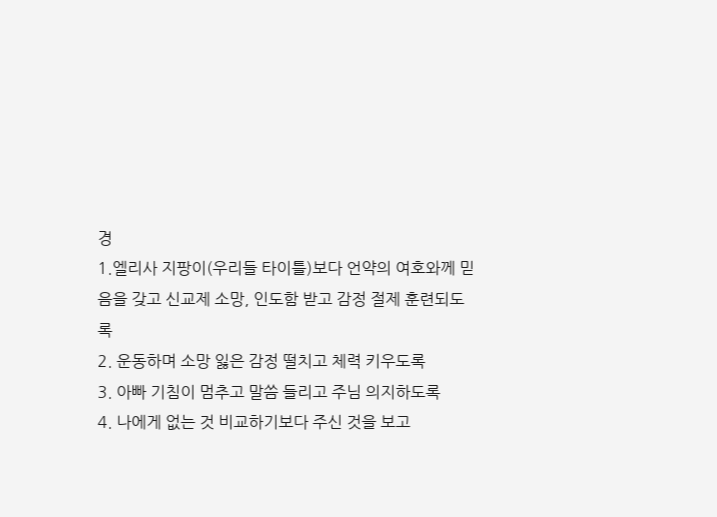경
1.엘리사 지팡이(우리들 타이틀)보다 언약의 여호와께 믿음을 갖고 신교제 소망, 인도함 받고 감정 절제 훈련되도록
2. 운동하며 소망 잃은 감정 떨치고 체력 키우도록
3. 아빠 기침이 멈추고 말씀 들리고 주님 의지하도록
4. 나에게 없는 것 비교하기보다 주신 것을 보고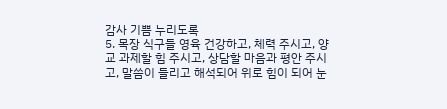감사 기쁨 누리도록
5. 목장 식구들 영육 건강하고, 체력 주시고, 양교 과제할 힘 주시고, 상담할 마음과 평안 주시고, 말씀이 들리고 해석되어 위로 힘이 되어 눈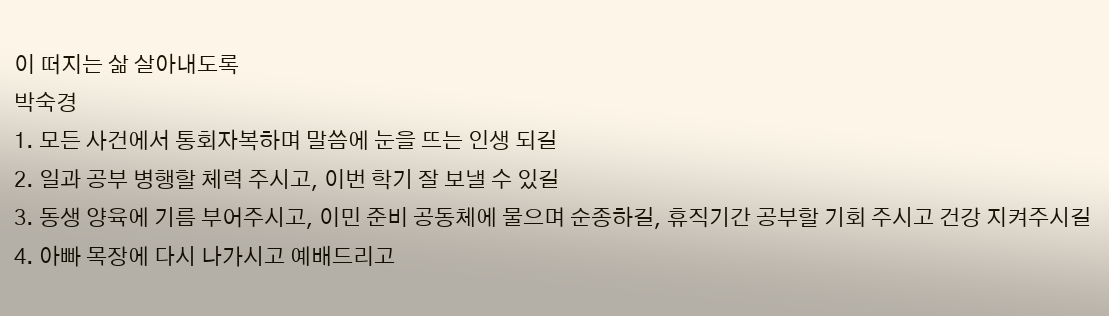이 떠지는 삶 살아내도록
박숙경
1. 모든 사건에서 통회자복하며 말씀에 눈을 뜨는 인생 되길
2. 일과 공부 병행할 체력 주시고, 이번 학기 잘 보낼 수 있길
3. 동생 양육에 기름 부어주시고, 이민 준비 공동체에 물으며 순종하길, 휴직기간 공부할 기회 주시고 건강 지켜주시길
4. 아빠 목장에 다시 나가시고 예배드리고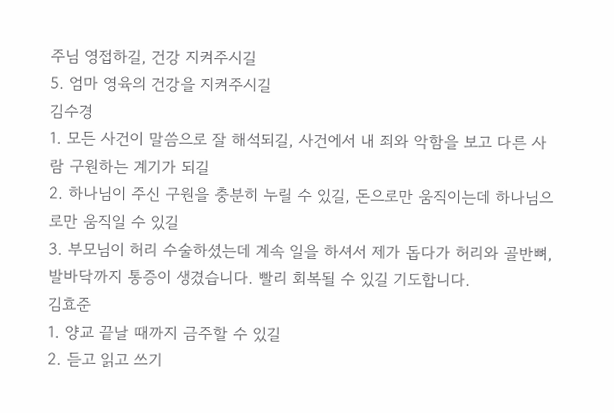주님 영접하길, 건강 지켜주시길
5. 엄마 영육의 건강을 지켜주시길
김수경
1. 모든 사건이 말씀으로 잘 해석되길, 사건에서 내 죄와 악함을 보고 다른 사람 구원하는 계기가 되길
2. 하나님이 주신 구원을 충분히 누릴 수 있길, 돈으로만 움직이는데 하나님으로만 움직일 수 있길
3. 부모님이 허리 수술하셨는데 계속 일을 하셔서 제가 돕다가 허리와 골반뼈, 발바닥까지 통증이 생겼습니다. 빨리 회복될 수 있길 기도합니다.
김효준
1. 양교 끝날 때까지 금주할 수 있길
2. 듣고 읽고 쓰기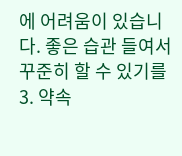에 어려움이 있습니다. 좋은 습관 들여서 꾸준히 할 수 있기를
3. 약속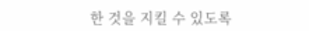한 것을 지킬 수 있도록